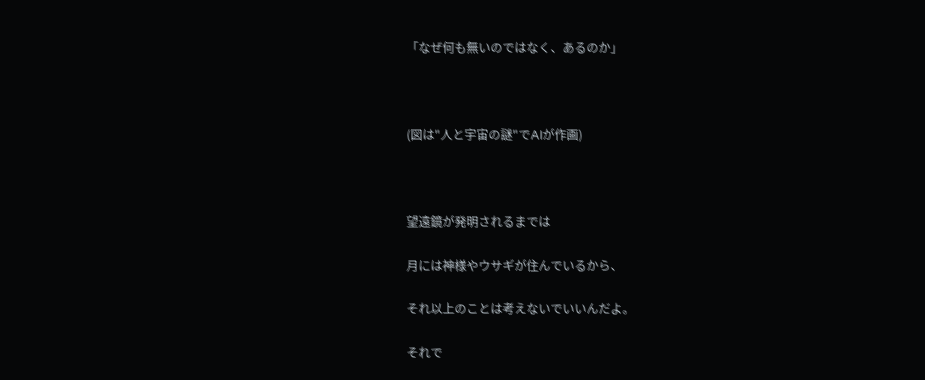「なぜ何も無いのではなく、あるのか」



(図は"人と宇宙の謎"でAIが作画)



望遠鏡が発明されるまでは

月には神様やウサギが住んでいるから、

それ以上のことは考えないでいいんだよ。

それで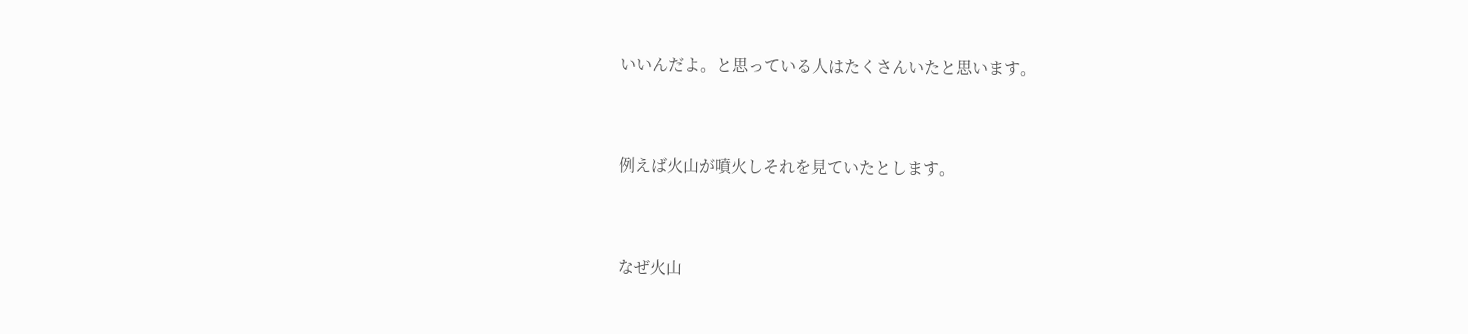いいんだよ。と思っている人はたくさんいたと思います。



例えば火山が噴火しそれを見ていたとします。



なぜ火山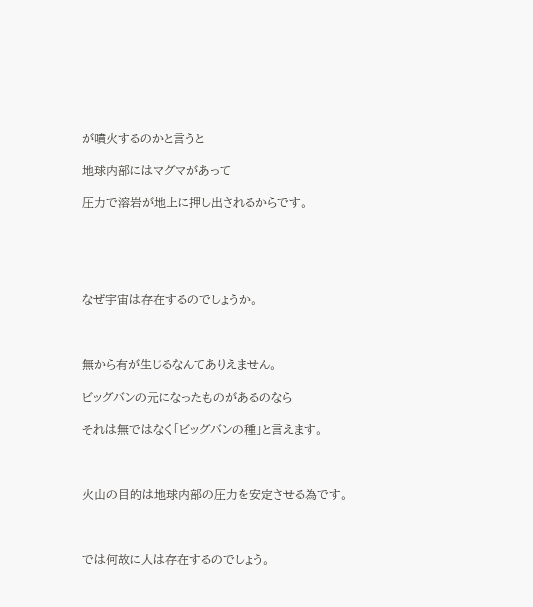が噴火するのかと言うと

地球内部にはマグマがあって

圧力で溶岩が地上に押し出されるからです。





なぜ宇宙は存在するのでしょうか。



無から有が生じるなんてありえません。

ビッグバンの元になったものがあるのなら

それは無ではなく「ビッグバンの種」と言えます。



火山の目的は地球内部の圧力を安定させる為です。



では何故に人は存在するのでしょう。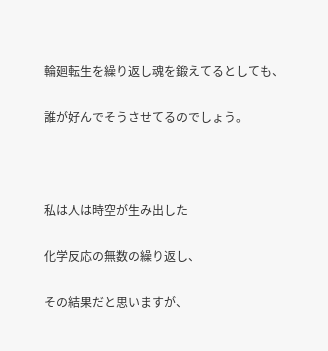輪廻転生を繰り返し魂を鍛えてるとしても、

誰が好んでそうさせてるのでしょう。



私は人は時空が生み出した

化学反応の無数の繰り返し、

その結果だと思いますが、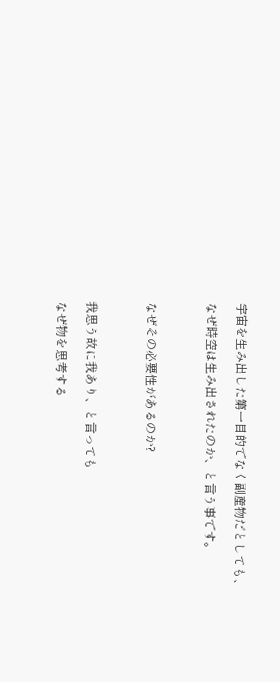宇宙を生み出した第一目的でなく副産物だとしても、

なぜ時空は生み出されたのか、と言う事です。



なぜその必要性があるのか?



我思う故に我あり、と言っても

なぜ物を思考する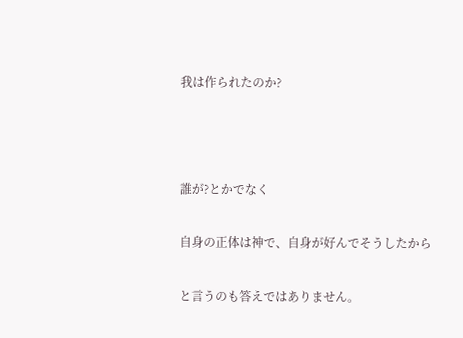我は作られたのか?



誰が?とかでなく

自身の正体は神で、自身が好んでそうしたから

と言うのも答えではありません。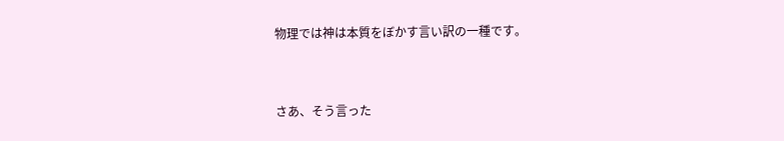物理では神は本質をぼかす言い訳の一種です。



さあ、そう言った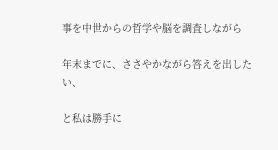事を中世からの哲学や脳を調査しながら

年末までに、ささやかながら答えを出したい、

と私は勝手に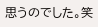思うのでした。笑